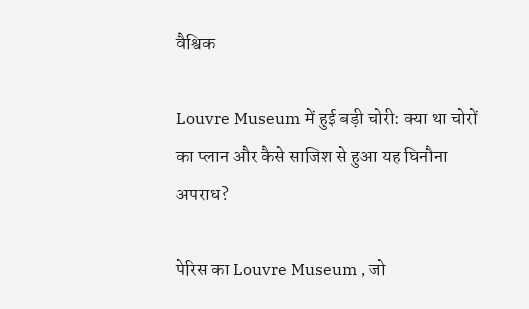वैश्विक

Louvre Museum में हुई बड़ी चोरी: क्या था चोरों का प्लान और कैसे साजिश से हुआ यह घिनौना अपराध?

पेरिस का Louvre Museum , जो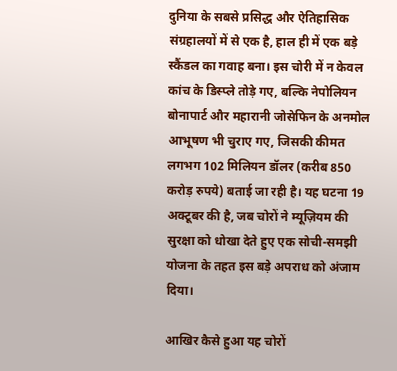दुनिया के सबसे प्रसिद्ध और ऐतिहासिक संग्रहालयों में से एक है, हाल ही में एक बड़े स्कैंडल का गवाह बना। इस चोरी में न केवल कांच के डिस्प्ले तोड़े गए, बल्कि नेपोलियन बोनापार्ट और महारानी जोसेफिन के अनमोल आभूषण भी चुराए गए, जिसकी कीमत लगभग 102 मिलियन डॉलर (करीब 850 करोड़ रुपये) बताई जा रही है। यह घटना 19 अक्टूबर की है, जब चोरों ने म्यूज़ियम की सुरक्षा को धोखा देते हुए एक सोची-समझी योजना के तहत इस बड़े अपराध को अंजाम दिया।

आखिर कैसे हुआ यह चोरों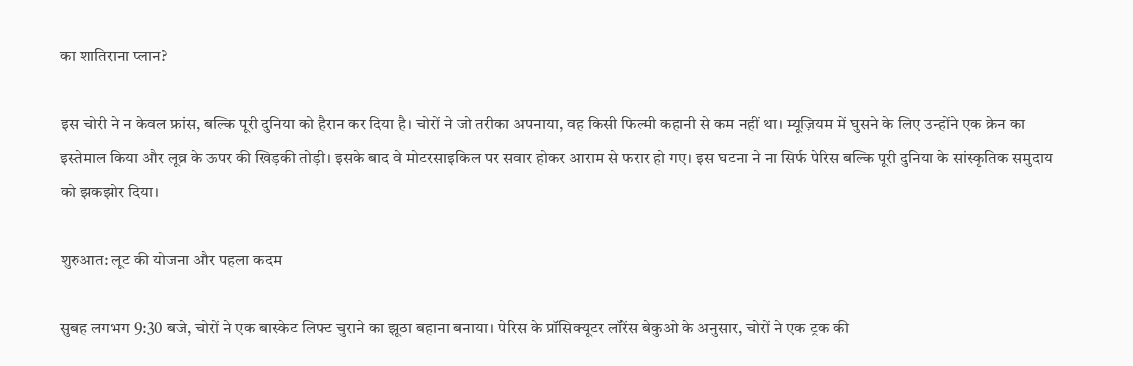का शातिराना प्लान?

इस चोरी ने न केवल फ्रांस, बल्कि पूरी दुनिया को हैरान कर दिया है। चोरों ने जो तरीका अपनाया, वह किसी फिल्मी कहानी से कम नहीं था। म्यूज़ियम में घुसने के लिए उन्होंने एक क्रेन का इस्तेमाल किया और लूव्र के ऊपर की खिड़की तोड़ी। इसके बाद वे मोटरसाइकिल पर सवार होकर आराम से फरार हो गए। इस घटना ने ना सिर्फ पेरिस बल्कि पूरी दुनिया के सांस्कृतिक समुदाय को झकझोर दिया।

शुरुआत: लूट की योजना और पहला कदम

सुबह लगभग 9:30 बजे, चोरों ने एक बास्केट लिफ्ट चुराने का झूठा बहाना बनाया। पेरिस के प्रॉसिक्यूटर लॉरेंस बेकुओ के अनुसार, चोरों ने एक ट्रक की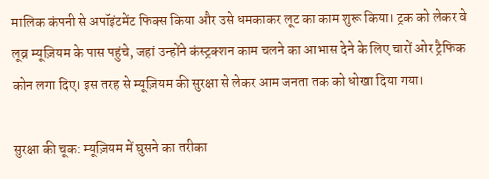मालिक कंपनी से अपॉइंटमेंट फिक्स किया और उसे धमकाकर लूट का काम शुरू किया। ट्रक को लेकर वे लूव्र म्यूज़ियम के पास पहुंचे, जहां उन्होंने कंस्ट्रक्शन काम चलने का आभास देने के लिए चारों ओर ट्रैफिक कोन लगा दिए। इस तरह से म्यूज़ियम की सुरक्षा से लेकर आम जनता तक को धोखा दिया गया।

सुरक्षा की चूक: म्यूज़ियम में घुसने का तरीका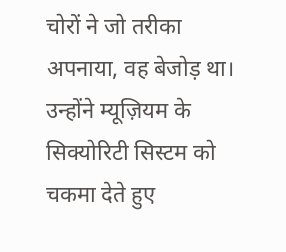चोरों ने जो तरीका अपनाया, वह बेजोड़ था। उन्होंने म्यूज़ियम के सिक्योरिटी सिस्टम को चकमा देते हुए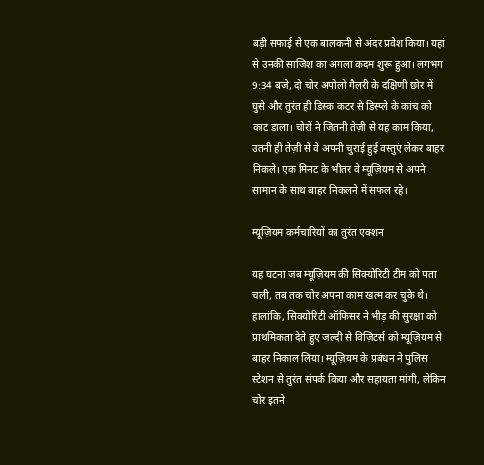बड़ी सफाई से एक बालकनी से अंदर प्रवेश किया। यहां से उनकी साजिश का अगला कदम शुरू हुआ। लगभग 9:34 बजे, दो चोर अपोलो गैलरी के दक्षिणी छोर में घुसे और तुरंत ही डिस्क कटर से डिस्प्ले के कांच को काट डाला। चोरों ने जितनी तेज़ी से यह काम किया, उतनी ही तेज़ी से वे अपनी चुराई हुई वस्तुएं लेकर बाहर निकले। एक मिनट के भीतर वे म्यूज़ियम से अपने सामान के साथ बाहर निकलने में सफल रहे।

म्यूज़ियम कर्मचारियों का तुरंत एक्शन

यह घटना जब म्यूज़ियम की सिक्योरिटी टीम को पता चली, तब तक चोर अपना काम खत्म कर चुके थे। हालांकि, सिक्योरिटी ऑफिसर ने भीड़ की सुरक्षा को प्राथमिकता देते हुए जल्दी से विज़िटर्स को म्यूज़ियम से बाहर निकाल लिया। म्यूज़ियम के प्रबंधन ने पुलिस स्टेशन से तुरंत संपर्क किया और सहायता मांगी, लेकिन चोर इतने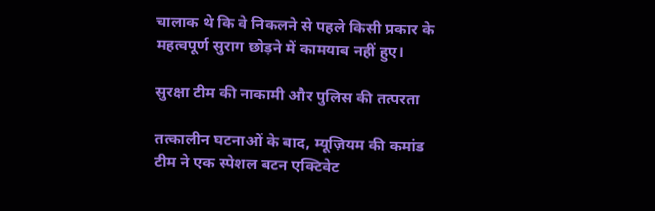चालाक थे कि वे निकलने से पहले किसी प्रकार के महत्वपूर्ण सुराग छोड़ने में कामयाब नहीं हुए।

सुरक्षा टीम की नाकामी और पुलिस की तत्परता

तत्कालीन घटनाओं के बाद, म्यूज़ियम की कमांड टीम ने एक स्पेशल बटन एक्टिवेट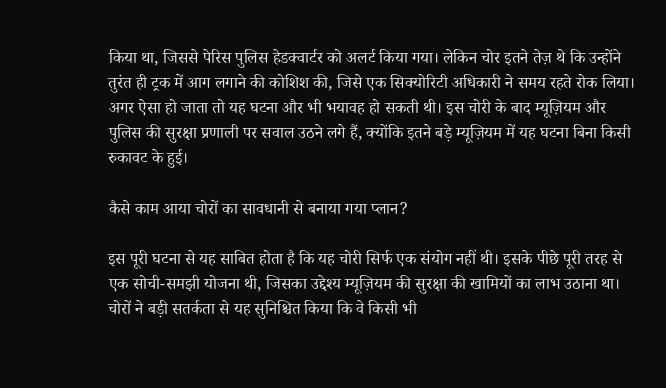किया था, जिससे पेरिस पुलिस हेडक्वार्टर को अलर्ट किया गया। लेकिन चोर इतने तेज़ थे कि उन्होंने तुरंत ही ट्रक में आग लगाने की कोशिश की, जिसे एक सिक्योरिटी अधिकारी ने समय रहते रोक लिया। अगर ऐसा हो जाता तो यह घटना और भी भयावह हो सकती थी। इस चोरी के बाद म्यूज़ियम और पुलिस की सुरक्षा प्रणाली पर सवाल उठने लगे हैं, क्योंकि इतने बड़े म्यूज़ियम में यह घटना बिना किसी रुकावट के हुई।

कैसे काम आया चोरों का सावधानी से बनाया गया प्लान?

इस पूरी घटना से यह साबित होता है कि यह चोरी सिर्फ एक संयोग नहीं थी। इसके पीछे पूरी तरह से एक सोची-समझी योजना थी, जिसका उद्देश्य म्यूज़ियम की सुरक्षा की खामियों का लाभ उठाना था। चोरों ने बड़ी सतर्कता से यह सुनिश्चित किया कि वे किसी भी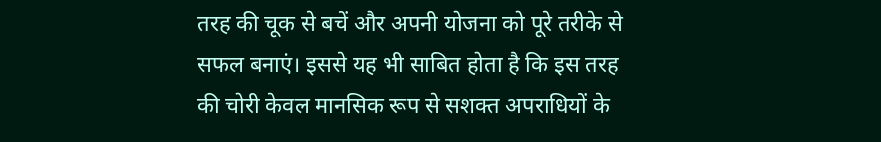तरह की चूक से बचें और अपनी योजना को पूरे तरीके से सफल बनाएं। इससे यह भी साबित होता है कि इस तरह की चोरी केवल मानसिक रूप से सशक्त अपराधियों के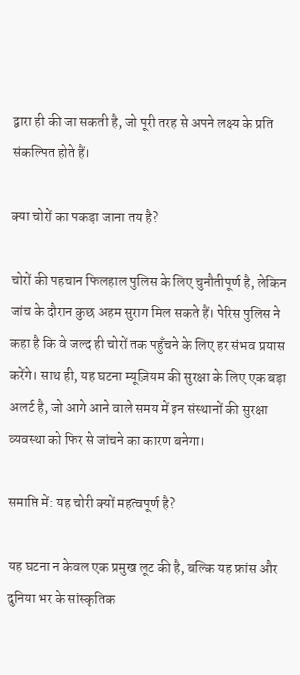द्वारा ही की जा सकती है, जो पूरी तरह से अपने लक्ष्य के प्रति संकल्पित होते हैं।

क्या चोरों का पकड़ा जाना तय है?

चोरों की पहचान फिलहाल पुलिस के लिए चुनौतीपूर्ण है, लेकिन जांच के दौरान कुछ अहम सुराग मिल सकते हैं। पेरिस पुलिस ने कहा है कि वे जल्द ही चोरों तक पहुँचने के लिए हर संभव प्रयास करेंगे। साथ ही, यह घटना म्यूज़ियम की सुरक्षा के लिए एक बड़ा अलर्ट है, जो आगे आने वाले समय में इन संस्थानों की सुरक्षा व्यवस्था को फिर से जांचने का कारण बनेगा।

समाप्ति में: यह चोरी क्यों महत्वपूर्ण है?

यह घटना न केवल एक प्रमुख लूट की है, बल्कि यह फ्रांस और दुनिया भर के सांस्कृतिक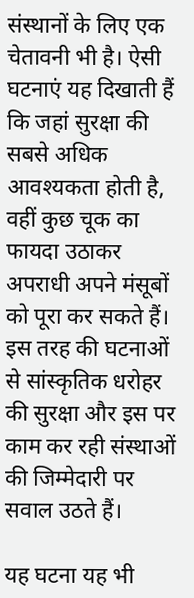संस्थानों के लिए एक चेतावनी भी है। ऐसी घटनाएं यह दिखाती हैं कि जहां सुरक्षा की सबसे अधिक आवश्यकता होती है, वहीं कुछ चूक का फायदा उठाकर अपराधी अपने मंसूबों को पूरा कर सकते हैं। इस तरह की घटनाओं से सांस्कृतिक धरोहर की सुरक्षा और इस पर काम कर रही संस्थाओं की जिम्मेदारी पर सवाल उठते हैं।

यह घटना यह भी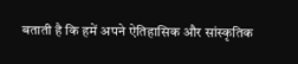बताती है कि हमें अपने ऐतिहासिक और सांस्कृतिक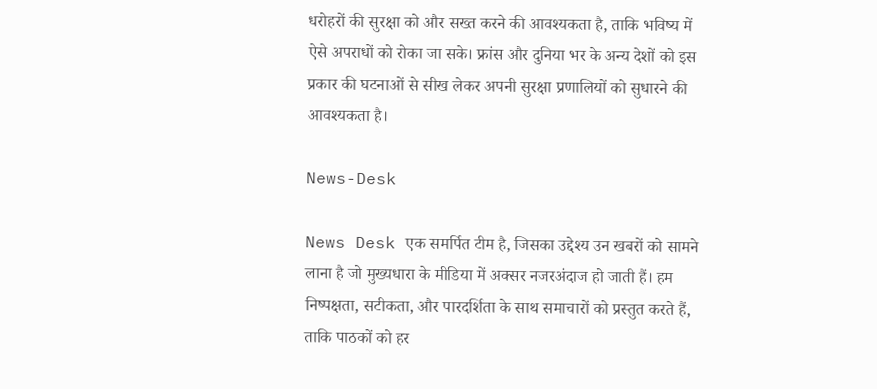धरोहरों की सुरक्षा को और सख्त करने की आवश्यकता है, ताकि भविष्य में ऐसे अपराधों को रोका जा सके। फ्रांस और दुनिया भर के अन्य देशों को इस प्रकार की घटनाओं से सीख लेकर अपनी सुरक्षा प्रणालियों को सुधारने की आवश्यकता है।

News-Desk

News Desk एक समर्पित टीम है, जिसका उद्देश्य उन खबरों को सामने लाना है जो मुख्यधारा के मीडिया में अक्सर नजरअंदाज हो जाती हैं। हम निष्पक्षता, सटीकता, और पारदर्शिता के साथ समाचारों को प्रस्तुत करते हैं, ताकि पाठकों को हर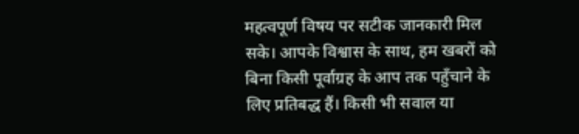महत्वपूर्ण विषय पर सटीक जानकारी मिल सके। आपके विश्वास के साथ, हम खबरों को बिना किसी पूर्वाग्रह के आप तक पहुँचाने के लिए प्रतिबद्ध हैं। किसी भी सवाल या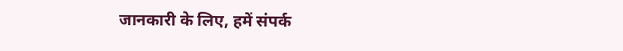जानकारी के लिए, हमें संपर्क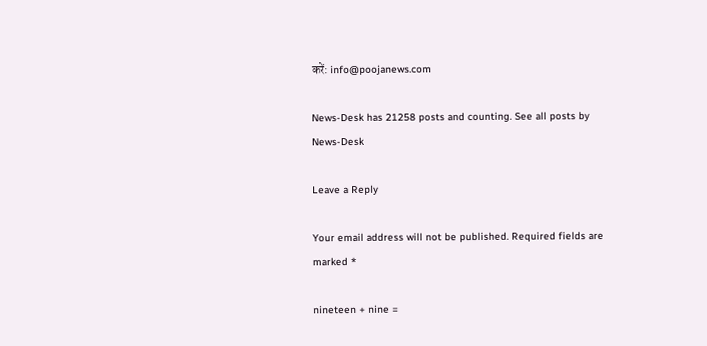करें: info@poojanews.com

News-Desk has 21258 posts and counting. See all posts by News-Desk

Leave a Reply

Your email address will not be published. Required fields are marked *

nineteen + nine =